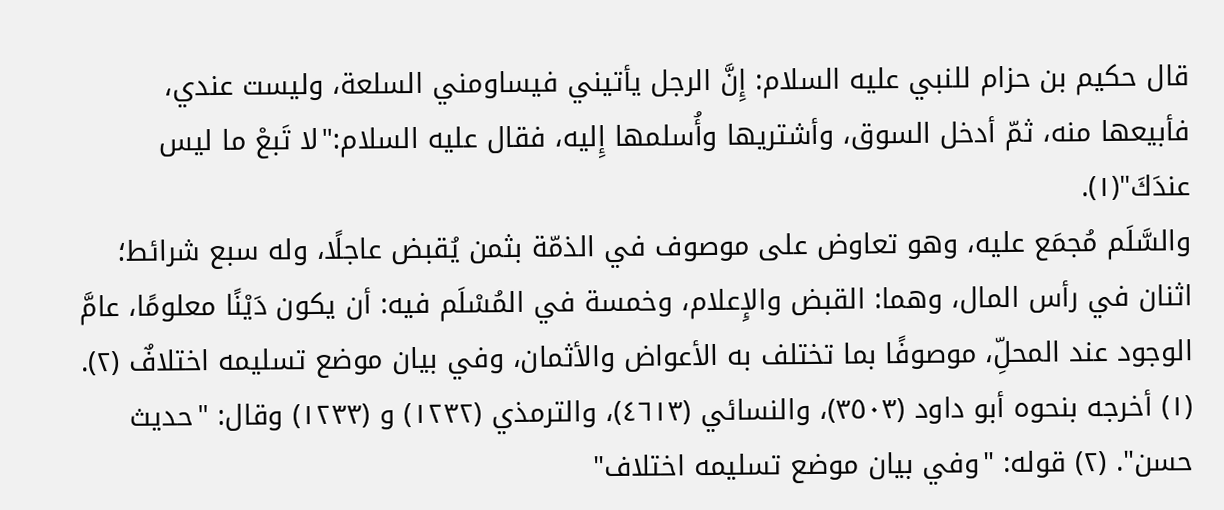قال حكيم بن حزام للنبي عليه السلام: إِنَّ الرجل يأتيني فيساومني السلعة، وليست عندي، فأبيعها منه، ثمّ أدخل السوق، وأشتريها وأُسلمها إِليه، فقال عليه السلام:"لا تَبعْ ما ليس عندَكَ"(١).
والسَّلَم مُجمَع عليه، وهو تعاوض على موصوف في الذمّة بثمن يُقبض عاجلًا، وله سبع شرائط؛ اثنان في رأس المال، وهما: القبض والإِعلام، وخمسة في المُسْلَم فيه: أن يكون دَيْنًا معلومًا، عامَّ الوجود عند المحلِّ، موصوفًا بما تختلف به الأعواض والأثمان، وفي بيان موضع تسليمه اختلافٌ (٢).
(١) أخرجه بنحوه أبو داود (٣٥٠٣)، والنسائي (٤٦١٣)، والترمذي (١٢٣٢) و (١٢٣٣) وقال: "حديث حسن". (٢) قوله: "وفي بيان موضع تسليمه اختلاف"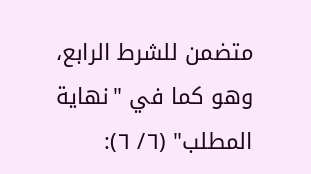متضمن للشرط الرابع، وهو كما في "نهاية المطلب" (٦/ ٦):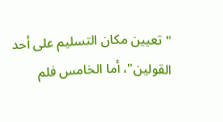"تعيين مكان التسليم على أحد القولين"، أما الخامس فلم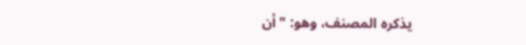يذكره المصنف، وهو: "أن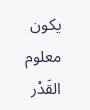يكون معلوم القَدْر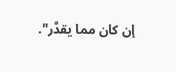إن كان مما يقدَّر".